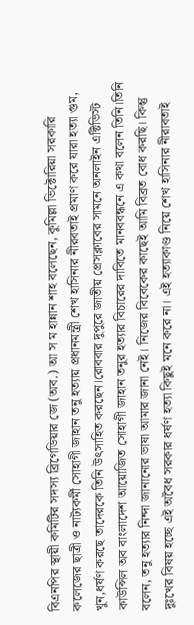বিএনপির স্থায়ী কমিটির সদস্য ব্রিগেডিয়ার জে (অব.) আ স ম হান্নান শাহ বলেছেন, কুমিল্লা ভিক্টোরিয়া সরকারি কলেজের ছাত্রী ও নাট্যকর্মী সোহাগী জাহান তনু হত্যায় প্রধানমন্ত্রী শেখ হাসিনার নীরবতাই প্রমাণ করে যারা হত্যা গুম, খুন,ধর্ষণ করছে তাদেরকে তিনি উৎসাহিত করছেন।রোববার দুপুরে জাতীয় প্রেসক্লাবের সামনে অনলাইন এক্টিভিস্ট কাউন্সিল অব বাংলাদেশ আয়োজিত সোহাগী জাহান তনুর হত্যার বিচারের দাবিতে মানববন্ধনে এ কথা বলেন তিনি।তিনি বলেন, তনু হত্যার নিন্দা জানানোর ভাষা আমার জানা নেই। নিজের বিবেকের কাছেই আমি বিব্রত বোধ করছি। কিন্তু দুঃখের বিষয় হচ্ছে এই অবৈধ সরকার ধর্ষণ হত্যা কিছুই মনে করে না। এই হত্যাকাণ্ড নিয়ে শেখ হাসিনার নীরাবতাই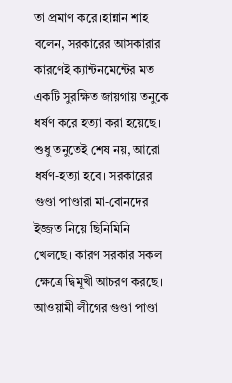তা প্রমাণ করে।হান্নান শাহ বলেন, সরকারের আসকারার কারণেই ক্যান্টনমেন্টের মত একটি সুরক্ষিত জায়গায় তনুকে ধর্ষণ করে হত্যা করা হয়েছে। শুধু তনুতেই শেষ নয়, আরো ধর্ষণ-হত্যা হবে। সরকারের গুণ্ডা পাণ্ডারা মা-বোনদের ইজ্জত নিয়ে ছিনিমিনি খেলছে। কারণ সরকার সকল ক্ষেত্রে দ্বিমূখী আচরণ করছে। আওয়ামী লীগের গুণ্ডা পাণ্ডা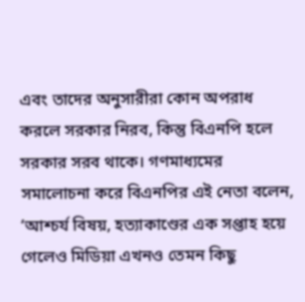এবং তাদের অনুসারীরা কোন অপরাধ করলে সরকার নিরব, কিন্তু বিএনপি হলে সরকার সরব থাকে। গণমাধ্যমের সমালোচনা করে বিএনপির এই নেতা বলেন, ‘আশ্চর্য বিষয়, হত্যাকাণ্ডের এক সপ্তাহ হয়ে গেলেও মিডিয়া এখনও তেমন কিছু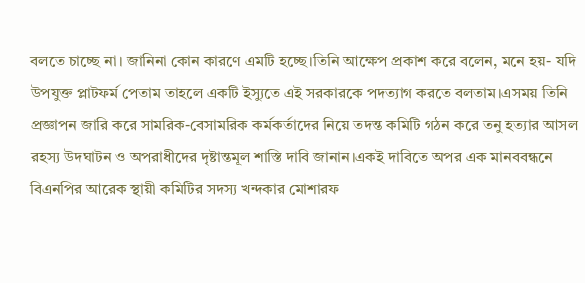বলতে চাচ্ছে না। জানিনা কোন কারণে এমটি হচ্ছে।তিনি আক্ষেপ প্রকাশ করে বলেন, মনে হয়- যদি উপযুক্ত প্লাটফর্ম পেতাম তাহলে একটি ইস্যুতে এই সরকারকে পদত্যাগ করতে বলতাম।এসময় তিনি প্রজ্ঞাপন জারি করে সামরিক-বেসামরিক কর্মকর্তাদের নিয়ে তদন্ত কমিটি গঠন করে তনু হত্যার আসল রহস্য উদঘাটন ও অপরাধীদের দৃষ্টান্তমূল শাস্তি দাবি জানান।একই দাবিতে অপর এক মানববন্ধনে বিএনপির আরেক স্থায়ী কমিটির সদস্য খন্দকার মোশারফ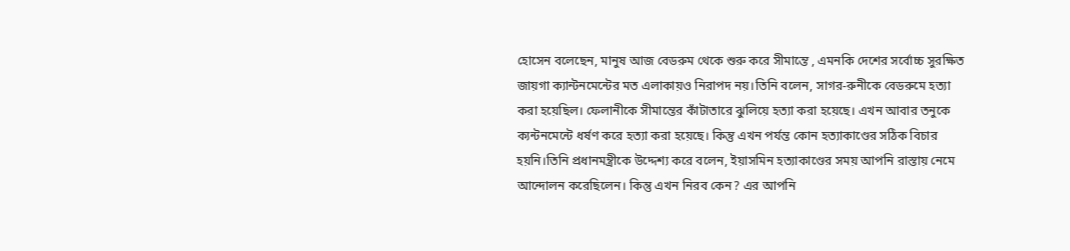হোসেন বলেছেন, মানুষ আজ বেডরুম থেকে শুরু করে সীমান্তে , এমনকি দেশের সর্বোচ্চ সুরক্ষিত জায়গা ক্যান্টনমেন্টের মত এলাকায়ও নিরাপদ নয়।তিনি বলেন, সাগর-রুনীকে বেডরুমে হত্যা করা হয়েছিল। ফেলানীকে সীমান্তের কাঁটাতারে ঝুলিয়ে হত্যা করা হয়েছে। এখন আবার তনুকে ক্যন্টনমেন্টে ধর্ষণ করে হত্যা করা হয়েছে। কিন্তু এখন পর্যন্ত কোন হত্যাকাণ্ডের সঠিক বিচার হয়নি।তিনি প্রধানমন্ত্রীকে উদ্দেশ্য করে বলেন, ইয়াসমিন হত্যাকাণ্ডের সময় আপনি রাস্তায় নেমে আন্দোলন করেছিলেন। কিন্তু এখন নিরব কেন? এর আপনি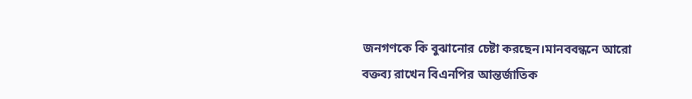জনগণকে কি বুঝানোর চেষ্টা করছেন।মানববন্ধনে আরো বক্তব্য রাখেন বিএনপির আন্তর্জাতিক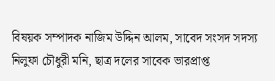বিষয়ক সম্পাদক নাজিম উদ্দিন আলম, সাবেদ সংসদ সদস্য নিলুফা চৌধুরী মনি, ছাত্র দলের সাবেক ভারপ্রাপ্ত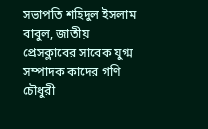সভাপতি শহিদুল ইসলাম বাবুল, জাতীয় প্রেসক্লাবের সাবেক যুগ্ম সম্পাদক কাদের গণি চৌধুরী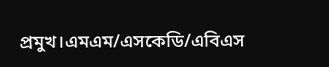প্রমুখ।এমএম/এসকেডি/এবিএস